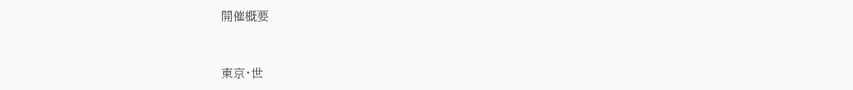開催概要


東京・世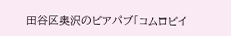田谷区奥沢のビアパブ「コムロビイ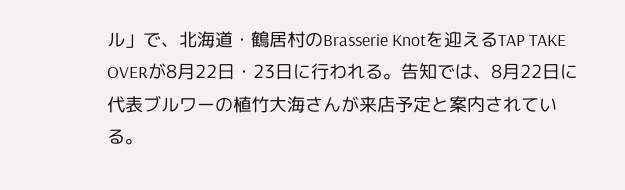ル」で、北海道・鶴居村のBrasserie Knotを迎えるTAP TAKE OVERが8月22日・23日に行われる。告知では、8月22日に代表ブルワーの植竹大海さんが来店予定と案内されている。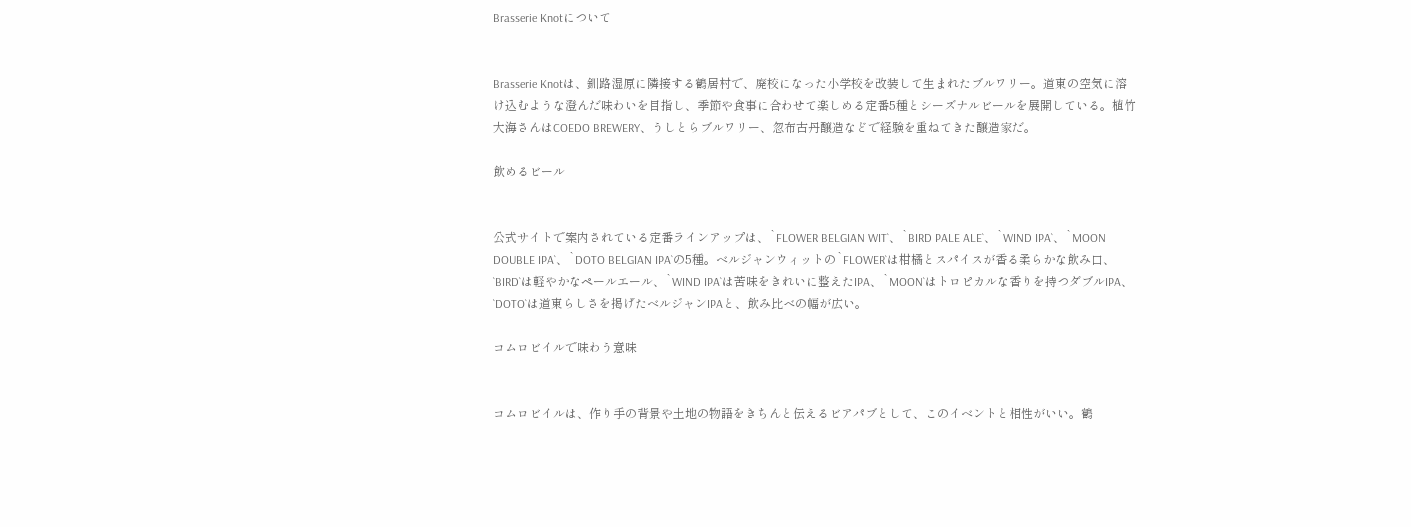Brasserie Knotについて


Brasserie Knotは、釧路湿原に隣接する鶴居村で、廃校になった小学校を改装して生まれたブルワリー。道東の空気に溶け込むような澄んだ味わいを目指し、季節や食事に合わせて楽しめる定番5種とシーズナルビールを展開している。植竹大海さんはCOEDO BREWERY、うしとらブルワリー、忽布古丹醸造などで経験を重ねてきた醸造家だ。

飲めるビール


公式サイトで案内されている定番ラインアップは、`FLOWER BELGIAN WIT`、`BIRD PALE ALE`、`WIND IPA`、`MOON DOUBLE IPA`、`DOTO BELGIAN IPA`の5種。ベルジャンウィットの`FLOWER`は柑橘とスパイスが香る柔らかな飲み口、`BIRD`は軽やかなペールエール、`WIND IPA`は苦味をきれいに整えたIPA、`MOON`はトロピカルな香りを持つダブルIPA、`DOTO`は道東らしさを掲げたベルジャンIPAと、飲み比べの幅が広い。

コムロビイルで味わう意味


コムロビイルは、作り手の背景や土地の物語をきちんと伝えるビアパブとして、このイベントと相性がいい。鶴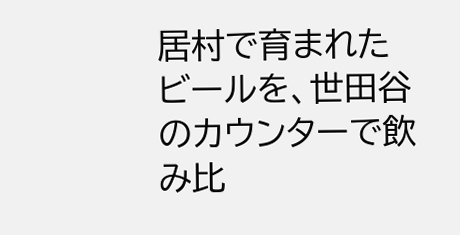居村で育まれたビールを、世田谷のカウンターで飲み比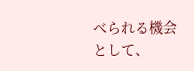べられる機会として、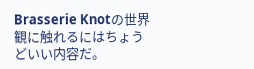Brasserie Knotの世界観に触れるにはちょうどいい内容だ。